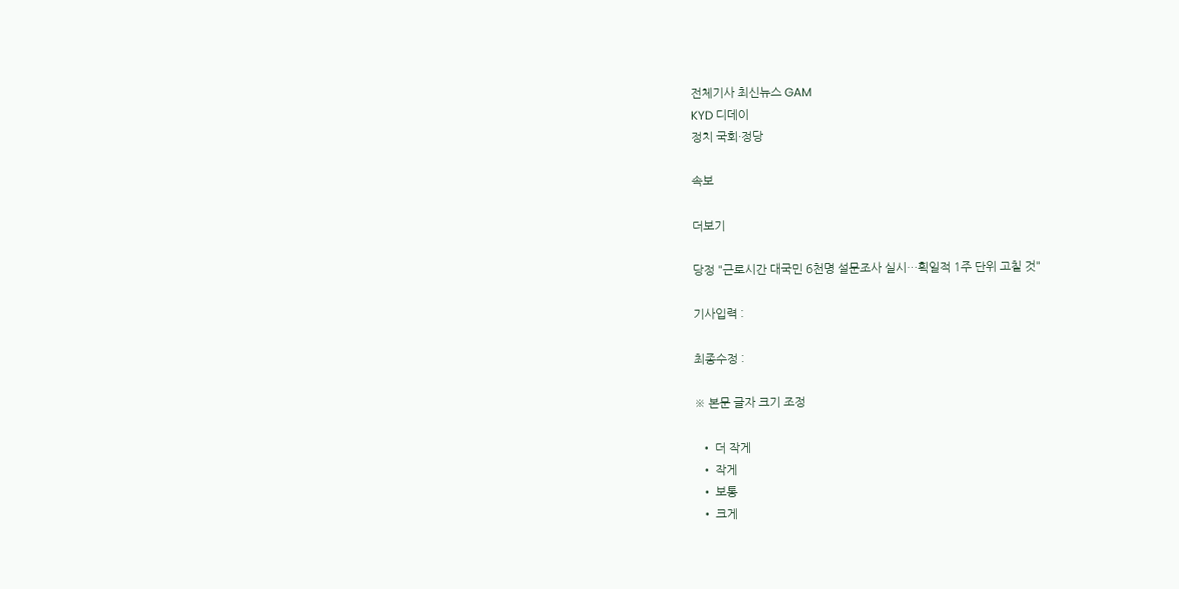전체기사 최신뉴스 GAM
KYD 디데이
정치 국회·정당

속보

더보기

당정 "근로시간 대국민 6천명 설문조사 실시…획일적 1주 단위 고칠 것"

기사입력 :

최종수정 :

※ 본문 글자 크기 조정

  • 더 작게
  • 작게
  • 보통
  • 크게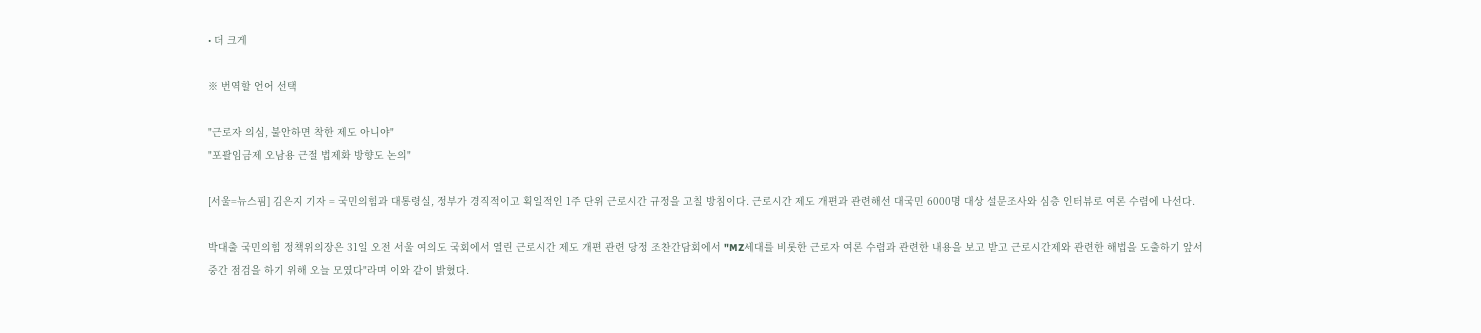• 더 크게

※ 번역할 언어 선택

"근로자 의심, 불안하면 착한 제도 아니야"
"포괄임금제 오남용 근절 법제화 방향도 논의"

[서울=뉴스핌] 김은지 기자 = 국민의힘과 대통령실, 정부가 경직적이고 획일적인 1주 단위 근로시간 규정을 고칠 방침이다. 근로시간 제도 개편과 관련해선 대국민 6000명 대상 설문조사와 심층 인터뷰로 여론 수렴에 나선다.

박대출 국민의힘 정책위의장은 31일 오전 서울 여의도 국회에서 열린 근로시간 제도 개편 관련 당정 조찬간담회에서 "MZ세대를 비롯한 근로자 여론 수렴과 관련한 내용을 보고 받고 근로시간제와 관련한 해법을 도출하기 앞서 중간 점검을 하기 위해 오늘 모였다"라며 이와 같이 밝혔다.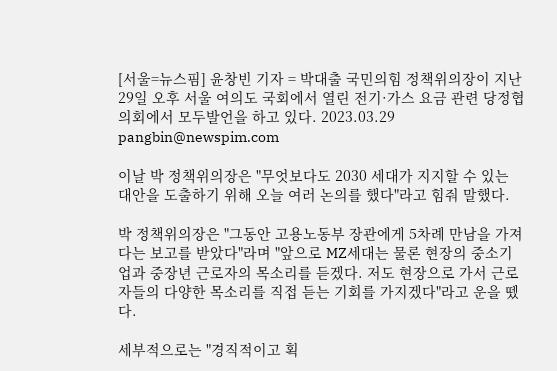[서울=뉴스핌] 윤창빈 기자 = 박대출 국민의힘 정책위의장이 지난 29일 오후 서울 여의도 국회에서 열린 전기·가스 요금 관련 당정협의회에서 모두발언을 하고 있다. 2023.03.29 pangbin@newspim.com

이날 박 정책위의장은 "무엇보다도 2030 세대가 지지할 수 있는 대안을 도출하기 위해 오늘 여러 논의를 했다"라고 힘줘 말했다.

박 정책위의장은 "그동안 고용노동부 장관에게 5차례 만남을 가져다는 보고를 받았다"라며 "앞으로 MZ세대는 물론 현장의 중소기업과 중장년 근로자의 목소리를 듣겠다. 저도 현장으로 가서 근로자들의 다양한 목소리를 직접 듣는 기회를 가지겠다"라고 운을 뗐다.

세부적으로는 "경직적이고 획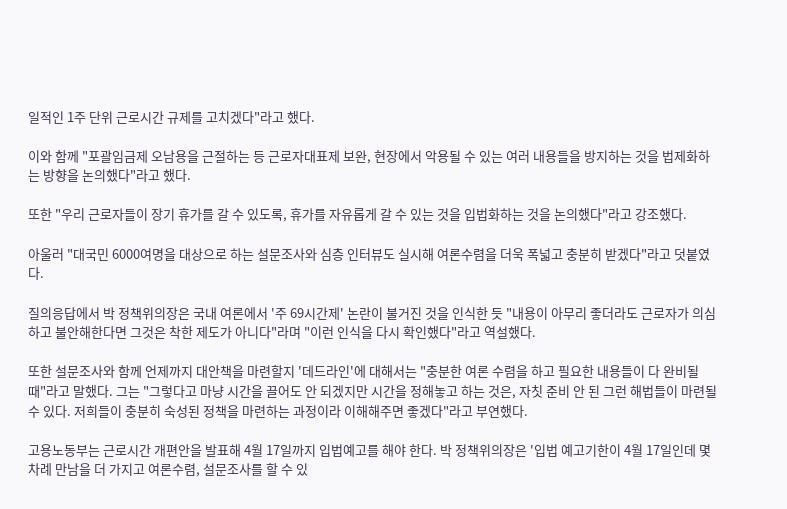일적인 1주 단위 근로시간 규제를 고치겠다"라고 했다.

이와 함께 "포괄임금제 오남용을 근절하는 등 근로자대표제 보완, 현장에서 악용될 수 있는 여러 내용들을 방지하는 것을 법제화하는 방향을 논의했다"라고 했다.

또한 "우리 근로자들이 장기 휴가를 갈 수 있도록, 휴가를 자유롭게 갈 수 있는 것을 입법화하는 것을 논의했다"라고 강조했다.

아울러 "대국민 6000여명을 대상으로 하는 설문조사와 심층 인터뷰도 실시해 여론수렴을 더욱 폭넓고 충분히 받겠다"라고 덧붙였다.

질의응답에서 박 정책위의장은 국내 여론에서 '주 69시간제' 논란이 불거진 것을 인식한 듯 "내용이 아무리 좋더라도 근로자가 의심하고 불안해한다면 그것은 착한 제도가 아니다"라며 "이런 인식을 다시 확인했다"라고 역설했다.

또한 설문조사와 함께 언제까지 대안책을 마련할지 '데드라인'에 대해서는 "충분한 여론 수렴을 하고 필요한 내용들이 다 완비될 때"라고 말했다. 그는 "그렇다고 마냥 시간을 끌어도 안 되겠지만 시간을 정해놓고 하는 것은, 자칫 준비 안 된 그런 해법들이 마련될 수 있다. 저희들이 충분히 숙성된 정책을 마련하는 과정이라 이해해주면 좋겠다"라고 부연했다.

고용노동부는 근로시간 개편안을 발표해 4월 17일까지 입법예고를 해야 한다. 박 정책위의장은 '입법 예고기한이 4월 17일인데 몇차례 만남을 더 가지고 여론수렴, 설문조사를 할 수 있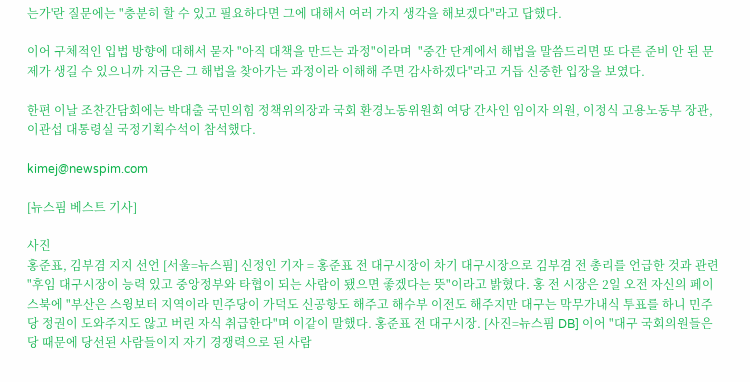는가'란 질문에는 "충분히 할 수 있고 필요하다면 그에 대해서 여러 가지 생각을 해보겠다"라고 답했다.

이어 구체적인 입법 방향에 대해서 묻자 "아직 대책을 만드는 과정"이라며  "중간 단계에서 해법을 말씀드리면 또 다른 준비 안 된 문제가 생길 수 있으니까 지금은 그 해법을 찾아가는 과정이라 이해해 주면 감사하겠다"라고 거듭 신중한 입장을 보였다.

한편 이날 조찬간담회에는 박대출 국민의힘 정책위의장과 국회 환경노동위원회 여당 간사인 임이자 의원, 이정식 고용노동부 장관, 이관섭 대통령실 국정기획수석이 참석했다.

kimej@newspim.com

[뉴스핌 베스트 기사]

사진
홍준표, 김부겸 지지 선언 [서울=뉴스핌] 신정인 기자 = 홍준표 전 대구시장이 차기 대구시장으로 김부겸 전 총리를 언급한 것과 관련 "후임 대구시장이 능력 있고 중앙정부와 타협이 되는 사람이 됐으면 좋겠다는 뜻"이라고 밝혔다. 홍 전 시장은 2일 오전 자신의 페이스북에 "부산은 스윙보터 지역이라 민주당이 가덕도 신공항도 해주고 해수부 이전도 해주지만 대구는 막무가내식 투표를 하니 민주당 정권이 도와주지도 않고 버린 자식 취급한다"며 이같이 말했다. 홍준표 전 대구시장. [사진=뉴스핌 DB] 이어 "대구 국회의원들은 당 때문에 당선된 사람들이지 자기 경쟁력으로 된 사람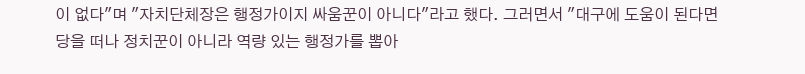이 없다"며 "자치단체장은 행정가이지 싸움꾼이 아니다"라고 했다. 그러면서 "대구에 도움이 된다면 당을 떠나 정치꾼이 아니라 역량 있는 행정가를 뽑아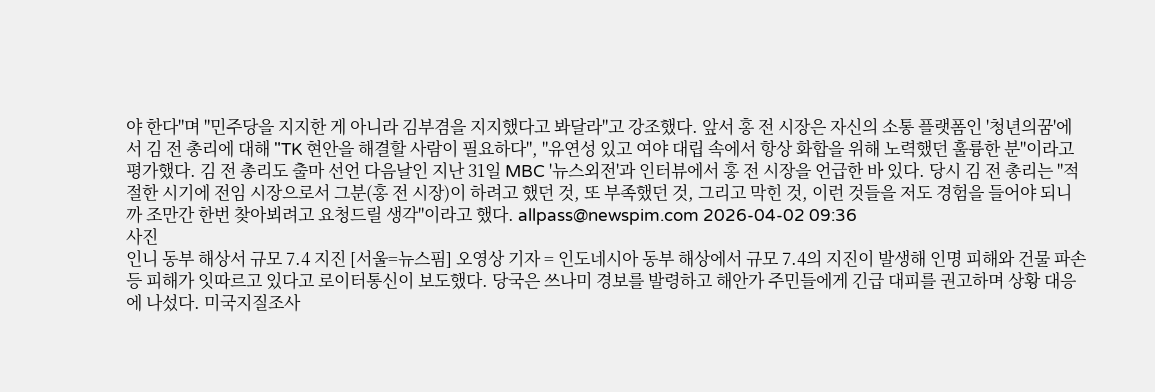야 한다"며 "민주당을 지지한 게 아니라 김부겸을 지지했다고 봐달라"고 강조했다. 앞서 홍 전 시장은 자신의 소통 플랫폼인 '청년의꿈'에서 김 전 총리에 대해 "TK 현안을 해결할 사람이 필요하다", "유연성 있고 여야 대립 속에서 항상 화합을 위해 노력했던 훌륭한 분"이라고 평가했다. 김 전 총리도 출마 선언 다음날인 지난 31일 MBC '뉴스외전'과 인터뷰에서 홍 전 시장을 언급한 바 있다. 당시 김 전 총리는 "적절한 시기에 전임 시장으로서 그분(홍 전 시장)이 하려고 했던 것, 또 부족했던 것, 그리고 막힌 것, 이런 것들을 저도 경험을 들어야 되니까 조만간 한번 찾아뵈려고 요청드릴 생각"이라고 했다. allpass@newspim.com 2026-04-02 09:36
사진
인니 동부 해상서 규모 7.4 지진 [서울=뉴스핌] 오영상 기자 = 인도네시아 동부 해상에서 규모 7.4의 지진이 발생해 인명 피해와 건물 파손 등 피해가 잇따르고 있다고 로이터통신이 보도했다. 당국은 쓰나미 경보를 발령하고 해안가 주민들에게 긴급 대피를 권고하며 상황 대응에 나섰다. 미국지질조사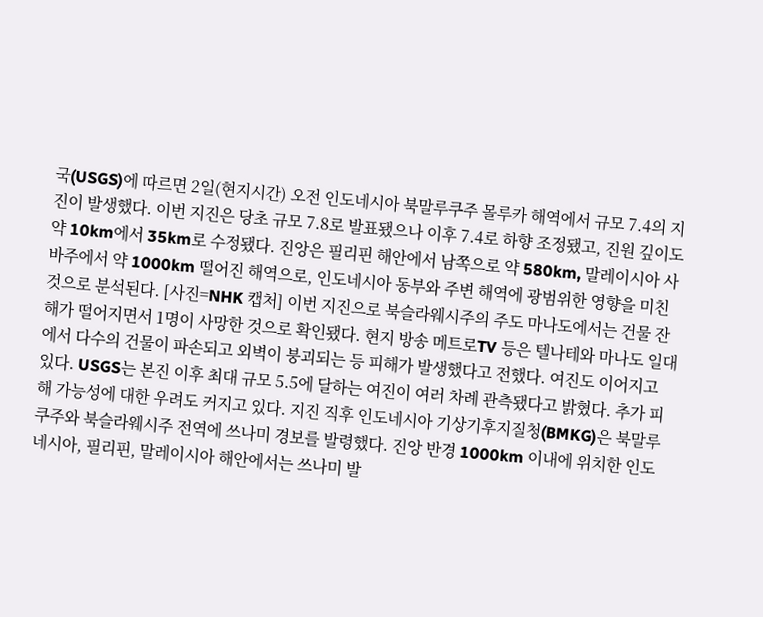국(USGS)에 따르면 2일(현지시간) 오전 인도네시아 북말루쿠주 몰루카 해역에서 규모 7.4의 지진이 발생했다. 이번 지진은 당초 규모 7.8로 발표됐으나 이후 7.4로 하향 조정됐고, 진원 깊이도 약 10km에서 35km로 수정됐다. 진앙은 필리핀 해안에서 남쪽으로 약 580km, 말레이시아 사바주에서 약 1000km 떨어진 해역으로, 인도네시아 동부와 주변 해역에 광범위한 영향을 미친 것으로 분석된다. [사진=NHK 캡처] 이번 지진으로 북슬라웨시주의 주도 마나도에서는 건물 잔해가 떨어지면서 1명이 사망한 것으로 확인됐다. 현지 방송 메트로TV 등은 텔나테와 마나도 일대에서 다수의 건물이 파손되고 외벽이 붕괴되는 등 피해가 발생했다고 전했다. 여진도 이어지고 있다. USGS는 본진 이후 최대 규모 5.5에 달하는 여진이 여러 차례 관측됐다고 밝혔다. 추가 피해 가능성에 대한 우려도 커지고 있다. 지진 직후 인도네시아 기상기후지질청(BMKG)은 북말루쿠주와 북슬라웨시주 전역에 쓰나미 경보를 발령했다. 진앙 반경 1000km 이내에 위치한 인도네시아, 필리핀, 말레이시아 해안에서는 쓰나미 발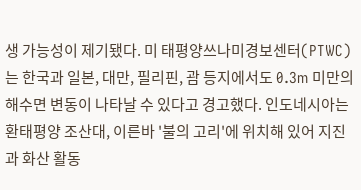생 가능성이 제기됐다. 미 태평양쓰나미경보센터(PTWC)는 한국과 일본, 대만, 필리핀, 괌 등지에서도 0.3m 미만의 해수면 변동이 나타날 수 있다고 경고했다. 인도네시아는 환태평양 조산대, 이른바 '불의 고리'에 위치해 있어 지진과 화산 활동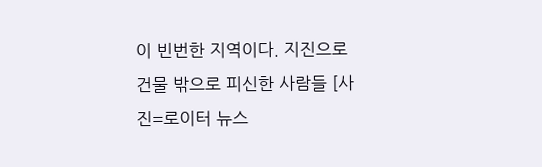이 빈번한 지역이다. 지진으로 건물 밖으로 피신한 사람들 [사진=로이터 뉴스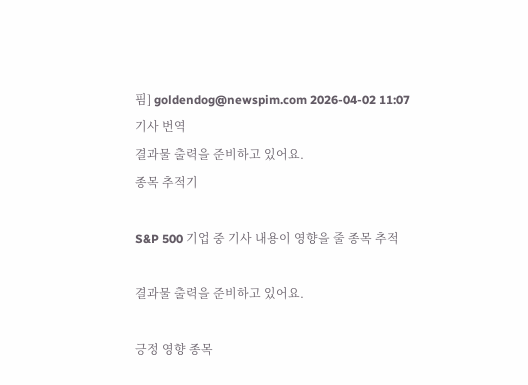핌] goldendog@newspim.com 2026-04-02 11:07
기사 번역
결과물 출력을 준비하고 있어요.
종목 추적기

S&P 500 기업 중 기사 내용이 영향을 줄 종목 추적

결과물 출력을 준비하고 있어요.

긍정 영향 종목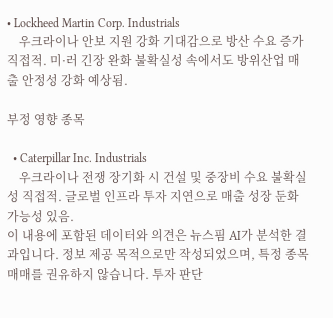• Lockheed Martin Corp. Industrials
    우크라이나 안보 지원 강화 기대감으로 방산 수요 증가 직접적. 미·러 긴장 완화 불확실성 속에서도 방위산업 매출 안정성 강화 예상됨.

부정 영향 종목

  • Caterpillar Inc. Industrials
    우크라이나 전쟁 장기화 시 건설 및 중장비 수요 불확실성 직접적. 글로벌 인프라 투자 지연으로 매출 성장 둔화 가능성 있음.
이 내용에 포함된 데이터와 의견은 뉴스핌 AI가 분석한 결과입니다. 정보 제공 목적으로만 작성되었으며, 특정 종목 매매를 권유하지 않습니다. 투자 판단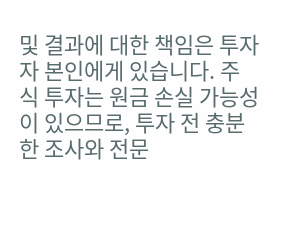및 결과에 대한 책임은 투자자 본인에게 있습니다. 주식 투자는 원금 손실 가능성이 있으므로, 투자 전 충분한 조사와 전문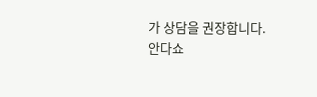가 상담을 권장합니다.
안다쇼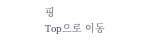핑
Top으로 이동